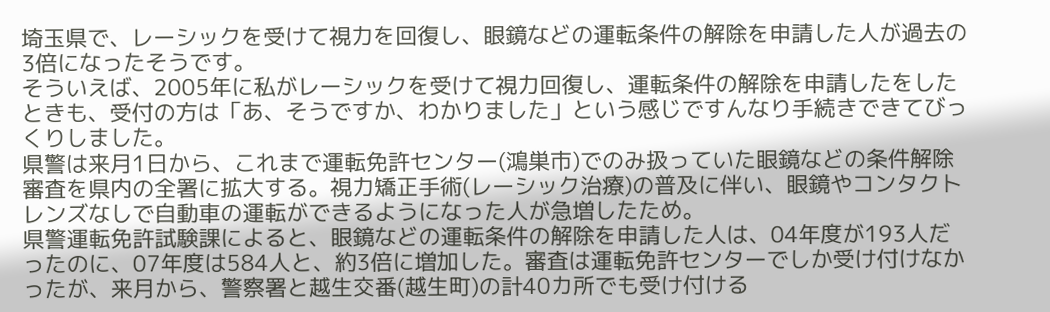埼玉県で、レーシックを受けて視力を回復し、眼鏡などの運転条件の解除を申請した人が過去の3倍になったそうです。
そういえば、2005年に私がレーシックを受けて視力回復し、運転条件の解除を申請したをしたときも、受付の方は「あ、そうですか、わかりました」という感じですんなり手続きできてびっくりしました。
県警は来月1日から、これまで運転免許センター(鴻巣市)でのみ扱っていた眼鏡などの条件解除審査を県内の全署に拡大する。視力矯正手術(レーシック治療)の普及に伴い、眼鏡やコンタクトレンズなしで自動車の運転ができるようになった人が急増したため。
県警運転免許試験課によると、眼鏡などの運転条件の解除を申請した人は、04年度が193人だったのに、07年度は584人と、約3倍に増加した。審査は運転免許センターでしか受け付けなかったが、来月から、警察署と越生交番(越生町)の計40カ所でも受け付ける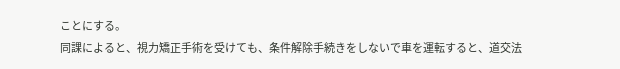ことにする。
同課によると、視力矯正手術を受けても、条件解除手続きをしないで車を運転すると、道交法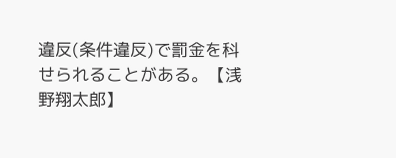違反(条件違反)で罰金を科せられることがある。【浅野翔太郎】